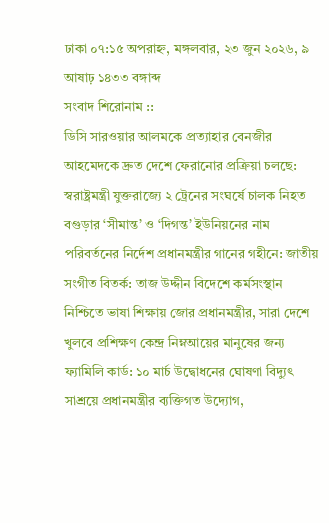ঢাকা ০৭:১৫ অপরাহ্ন, মঙ্গলবার, ২৩ জুন ২০২৬, ৯ আষাঢ় ১৪৩৩ বঙ্গাব্দ
সংবাদ শিরোনাম ::
ডিসি সারওয়ার আলমকে প্রত্যাহার বেনজীর আহমেদকে দ্রুত দেশে ফেরানোর প্রক্রিয়া চলছে: স্বরাষ্ট্রমন্ত্রী যুক্তরাজ্যে ২ ট্রেনের সংঘর্ষে চালক নিহত বগুড়ার ‘সীমান্ত’ ও ‘দিগন্ত’ ইউনিয়নের নাম পরিবর্তনের নির্দেশ প্রধানমন্ত্রীর গানের গহীনে: জাতীয় সংগীত বিতর্ক: তাজ উদ্দীন বিদেশে কর্মসংস্থান নিশ্চিতে ভাষা শিক্ষায় জোর প্রধানমন্ত্রীর, সারা দেশে খুলবে প্রশিক্ষণ কেন্দ্র নিম্নআয়ের মানুষের জন্য ফ্যামিলি কার্ড: ১০ মার্চ উদ্বোধনের ঘোষণা বিদ্যুৎ সাশ্রয়ে প্রধানমন্ত্রীর ব্যক্তিগত উদ্যোগ,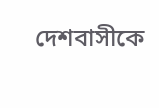দেশবাসীকে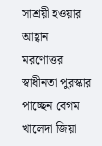সাশ্রয়ী হওয়ার আহ্বান মরণোত্তর স্বাধীনতা পুরস্কার পাচ্ছেন বেগম খালেদা জিয়া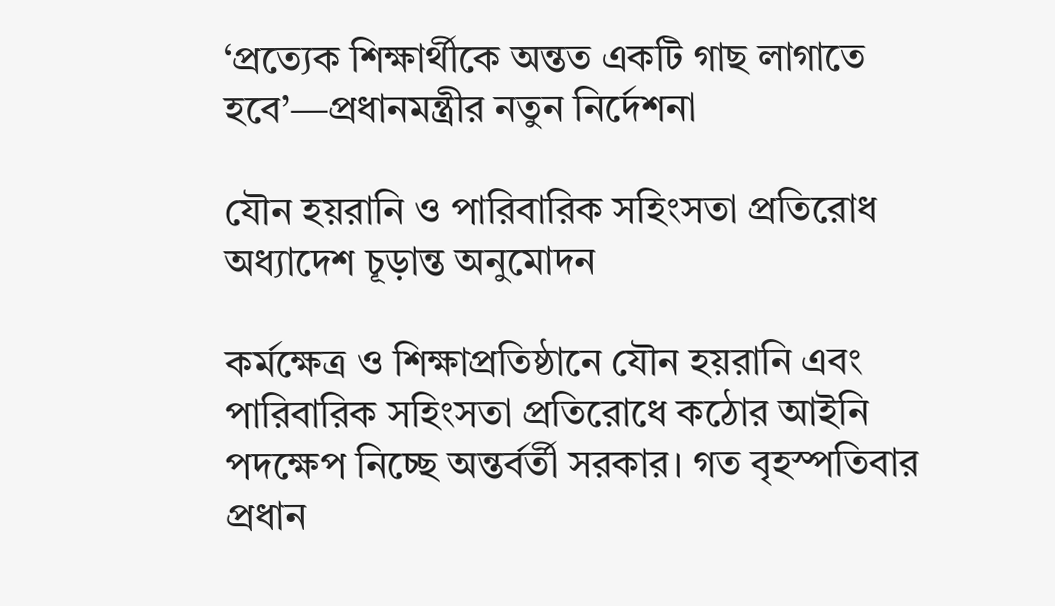‘প্রত্যেক শিক্ষার্থীকে অন্তত একটি গাছ লাগাতে হবে’—প্রধানমন্ত্রীর নতুন নির্দেশনা

যৌন হয়রানি ও পারিবারিক সহিংসতা প্রতিরোধ অধ্যাদেশ চূড়ান্ত অনুমোদন

কর্মক্ষেত্র ও শিক্ষাপ্রতিষ্ঠানে যৌন হয়রানি এবং পারিবারিক সহিংসতা প্রতিরোধে কঠোর আইনি পদক্ষেপ নিচ্ছে অন্তর্বর্তী সরকার। গত বৃহস্পতিবার প্রধান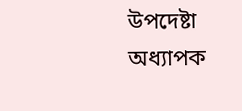উপদেষ্টা অধ্যাপক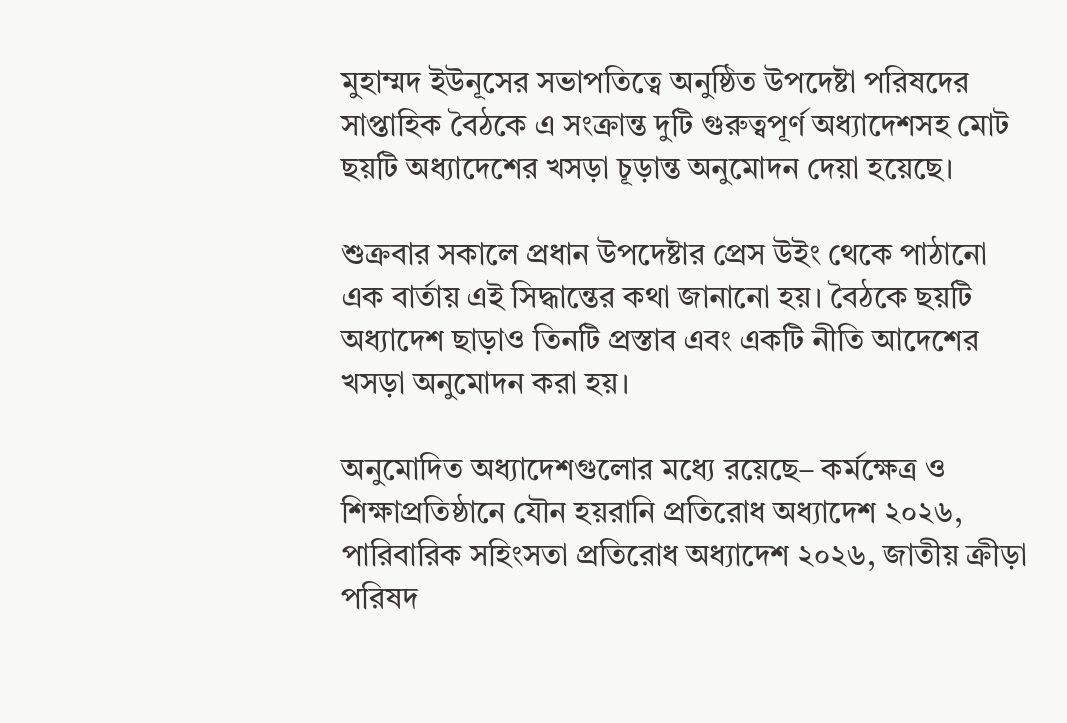মুহাম্মদ ইউনূসের সভাপতিত্বে অনুষ্ঠিত উপদেষ্টা পরিষদের সাপ্তাহিক বৈঠকে এ সংক্রান্ত দুটি গুরুত্বপূর্ণ অধ্যাদেশসহ মোট ছয়টি অধ্যাদেশের খসড়া চূড়ান্ত অনুমোদন দেয়া হয়েছে।

শুক্রবার সকালে প্রধান উপদেষ্টার প্রেস উইং থেকে পাঠানো এক বার্তায় এই সিদ্ধান্তের কথা জানানো হয়। বৈঠকে ছয়টি অধ্যাদেশ ছাড়াও তিনটি প্রস্তাব এবং একটি নীতি আদেশের খসড়া অনুমোদন করা হয়।

অনুমোদিত অধ্যাদেশগুলোর মধ্যে রয়েছে– কর্মক্ষেত্র ও শিক্ষাপ্রতিষ্ঠানে যৌন হয়রানি প্রতিরোধ অধ্যাদেশ ২০২৬, পারিবারিক সহিংসতা প্রতিরোধ অধ্যাদেশ ২০২৬, জাতীয় ক্রীড়া পরিষদ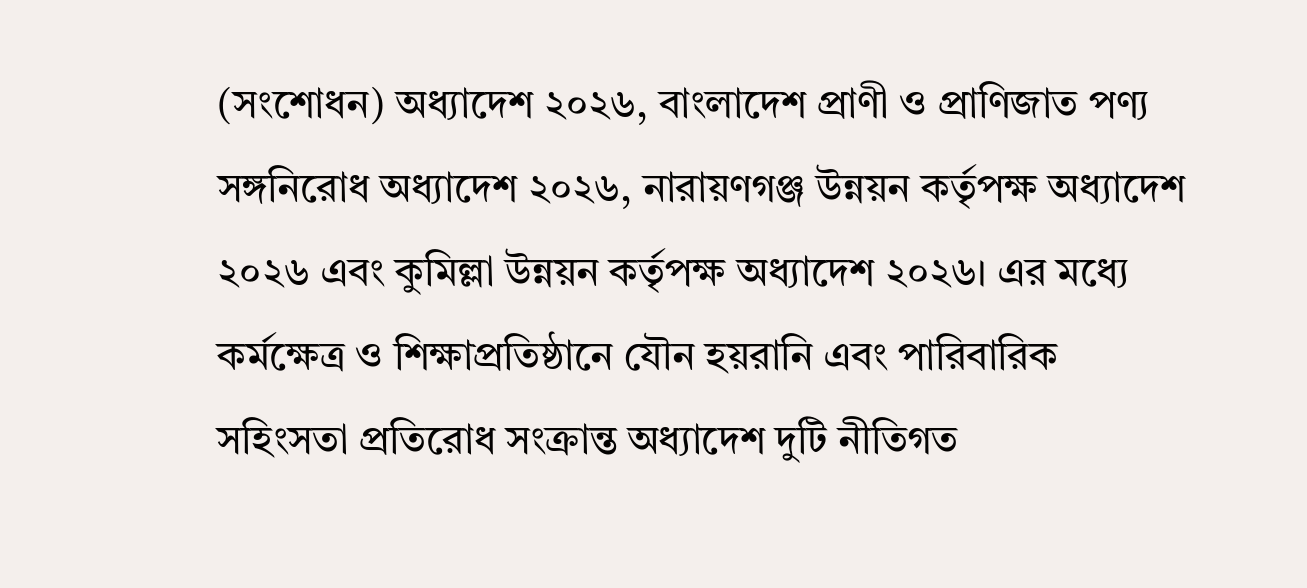(সংশোধন) অধ্যাদেশ ২০২৬, বাংলাদেশ প্রাণী ও প্রাণিজাত পণ্য সঙ্গনিরোধ অধ্যাদেশ ২০২৬, নারায়ণগঞ্জ উন্নয়ন কর্তৃপক্ষ অধ্যাদেশ ২০২৬ এবং কুমিল্লা উন্নয়ন কর্তৃপক্ষ অধ্যাদেশ ২০২৬। এর মধ্যে কর্মক্ষেত্র ও শিক্ষাপ্রতিষ্ঠানে যৌন হয়রানি এবং পারিবারিক সহিংসতা প্রতিরোধ সংক্রান্ত অধ্যাদেশ দুটি নীতিগত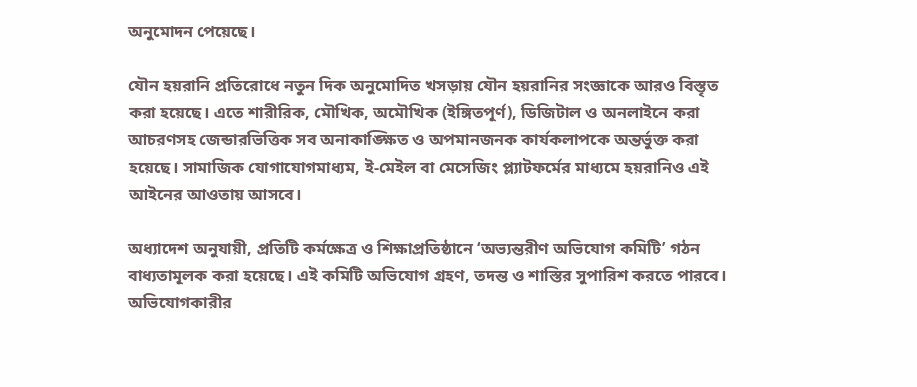অনুমোদন পেয়েছে।

যৌন হয়রানি প্রতিরোধে নতুন দিক অনুমোদিত খসড়ায় যৌন হয়রানির সংজ্ঞাকে আরও বিস্তৃত করা হয়েছে। এতে শারীরিক, মৌখিক, অমৌখিক (ইঙ্গিতপূর্ণ), ডিজিটাল ও অনলাইনে করা আচরণসহ জেন্ডারভিত্তিক সব অনাকাঙ্ক্ষিত ও অপমানজনক কার্যকলাপকে অন্তর্ভুক্ত করা হয়েছে। সামাজিক যোগাযোগমাধ্যম, ই-মেইল বা মেসেজিং প্ল্যাটফর্মের মাধ্যমে হয়রানিও এই আইনের আওতায় আসবে।

অধ্যাদেশ অনুযায়ী, প্রতিটি কর্মক্ষেত্র ও শিক্ষাপ্রতিষ্ঠানে ‘অভ্যন্তরীণ অভিযোগ কমিটি’ গঠন বাধ্যতামূলক করা হয়েছে। এই কমিটি অভিযোগ গ্রহণ, তদন্ত ও শাস্তির সুপারিশ করতে পারবে। অভিযোগকারীর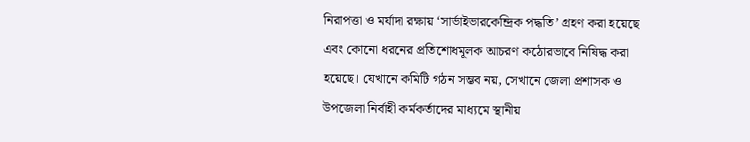নিরাপত্তা ও মর্যাদা রক্ষায় ‘সার্ভাইভারকেন্দ্রিক পদ্ধতি’ গ্রহণ করা হয়েছে এবং কোনো ধরনের প্রতিশোধমূলক আচরণ কঠোরভাবে নিষিদ্ধ করা হয়েছে। যেখানে কমিটি গঠন সম্ভব নয়, সেখানে জেলা প্রশাসক ও উপজেলা নির্বাহী কর্মকর্তাদের মাধ্যমে স্থানীয়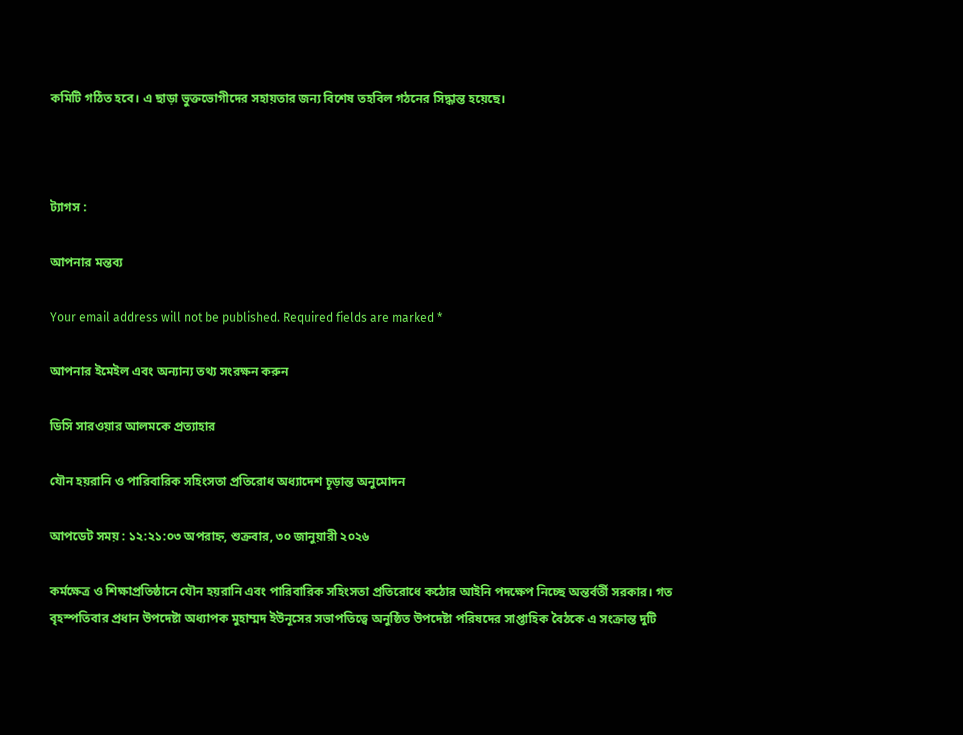কমিটি গঠিত হবে। এ ছাড়া ভুক্তভোগীদের সহায়তার জন্য বিশেষ তহবিল গঠনের সিদ্ধান্ত হয়েছে।



ট্যাগস :

আপনার মন্তব্য

Your email address will not be published. Required fields are marked *

আপনার ইমেইল এবং অন্যান্য তথ্য সংরক্ষন করুন

ডিসি সারওয়ার আলমকে প্রত্যাহার

যৌন হয়রানি ও পারিবারিক সহিংসতা প্রতিরোধ অধ্যাদেশ চূড়ান্ত অনুমোদন

আপডেট সময় : ১২:২১:০৩ অপরাহ্ন, শুক্রবার, ৩০ জানুয়ারী ২০২৬

কর্মক্ষেত্র ও শিক্ষাপ্রতিষ্ঠানে যৌন হয়রানি এবং পারিবারিক সহিংসতা প্রতিরোধে কঠোর আইনি পদক্ষেপ নিচ্ছে অন্তর্বর্তী সরকার। গত বৃহস্পতিবার প্রধান উপদেষ্টা অধ্যাপক মুহাম্মদ ইউনূসের সভাপতিত্বে অনুষ্ঠিত উপদেষ্টা পরিষদের সাপ্তাহিক বৈঠকে এ সংক্রান্ত দুটি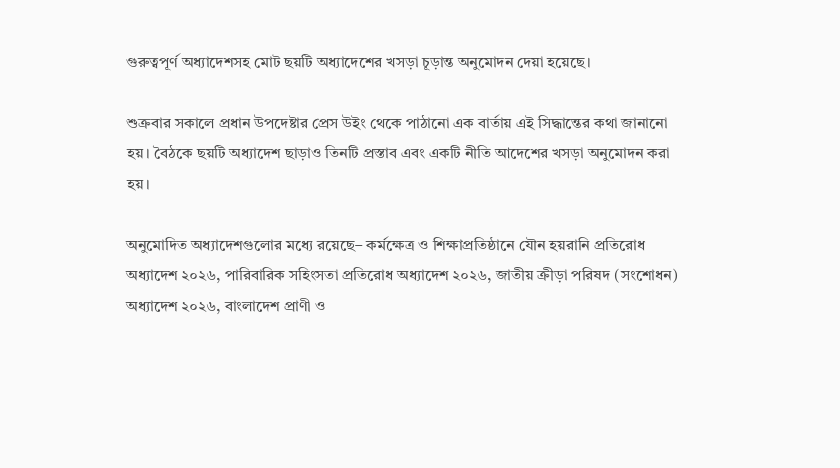গুরুত্বপূর্ণ অধ্যাদেশসহ মোট ছয়টি অধ্যাদেশের খসড়া চূড়ান্ত অনুমোদন দেয়া হয়েছে।

শুক্রবার সকালে প্রধান উপদেষ্টার প্রেস উইং থেকে পাঠানো এক বার্তায় এই সিদ্ধান্তের কথা জানানো হয়। বৈঠকে ছয়টি অধ্যাদেশ ছাড়াও তিনটি প্রস্তাব এবং একটি নীতি আদেশের খসড়া অনুমোদন করা হয়।

অনুমোদিত অধ্যাদেশগুলোর মধ্যে রয়েছে– কর্মক্ষেত্র ও শিক্ষাপ্রতিষ্ঠানে যৌন হয়রানি প্রতিরোধ অধ্যাদেশ ২০২৬, পারিবারিক সহিংসতা প্রতিরোধ অধ্যাদেশ ২০২৬, জাতীয় ক্রীড়া পরিষদ (সংশোধন) অধ্যাদেশ ২০২৬, বাংলাদেশ প্রাণী ও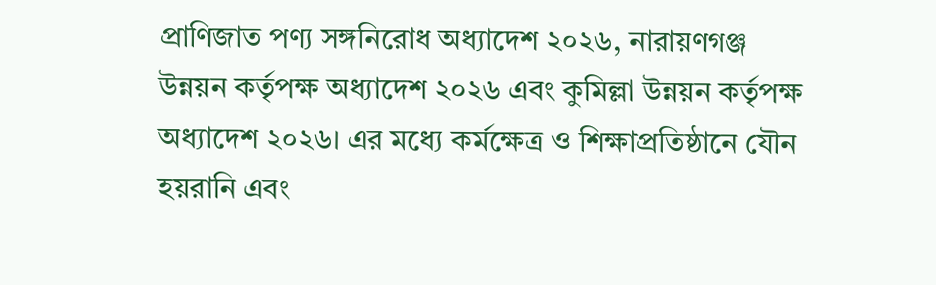প্রাণিজাত পণ্য সঙ্গনিরোধ অধ্যাদেশ ২০২৬, নারায়ণগঞ্জ উন্নয়ন কর্তৃপক্ষ অধ্যাদেশ ২০২৬ এবং কুমিল্লা উন্নয়ন কর্তৃপক্ষ অধ্যাদেশ ২০২৬। এর মধ্যে কর্মক্ষেত্র ও শিক্ষাপ্রতিষ্ঠানে যৌন হয়রানি এবং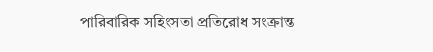পারিবারিক সহিংসতা প্রতিরোধ সংক্রান্ত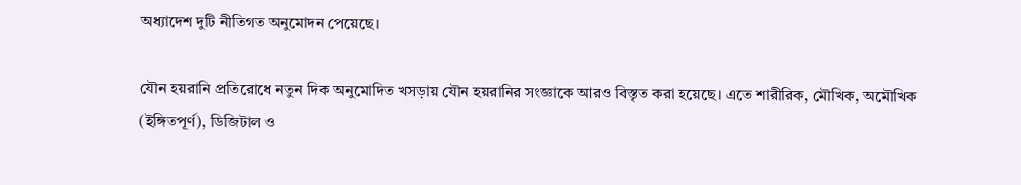অধ্যাদেশ দুটি নীতিগত অনুমোদন পেয়েছে।

যৌন হয়রানি প্রতিরোধে নতুন দিক অনুমোদিত খসড়ায় যৌন হয়রানির সংজ্ঞাকে আরও বিস্তৃত করা হয়েছে। এতে শারীরিক, মৌখিক, অমৌখিক (ইঙ্গিতপূর্ণ), ডিজিটাল ও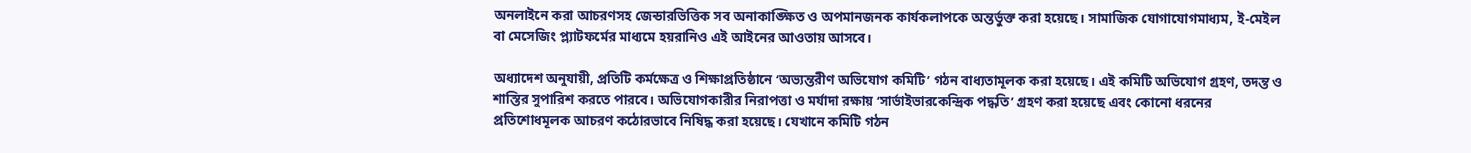অনলাইনে করা আচরণসহ জেন্ডারভিত্তিক সব অনাকাঙ্ক্ষিত ও অপমানজনক কার্যকলাপকে অন্তর্ভুক্ত করা হয়েছে। সামাজিক যোগাযোগমাধ্যম, ই-মেইল বা মেসেজিং প্ল্যাটফর্মের মাধ্যমে হয়রানিও এই আইনের আওতায় আসবে।

অধ্যাদেশ অনুযায়ী, প্রতিটি কর্মক্ষেত্র ও শিক্ষাপ্রতিষ্ঠানে ‘অভ্যন্তরীণ অভিযোগ কমিটি’ গঠন বাধ্যতামূলক করা হয়েছে। এই কমিটি অভিযোগ গ্রহণ, তদন্ত ও শাস্তির সুপারিশ করতে পারবে। অভিযোগকারীর নিরাপত্তা ও মর্যাদা রক্ষায় ‘সার্ভাইভারকেন্দ্রিক পদ্ধতি’ গ্রহণ করা হয়েছে এবং কোনো ধরনের প্রতিশোধমূলক আচরণ কঠোরভাবে নিষিদ্ধ করা হয়েছে। যেখানে কমিটি গঠন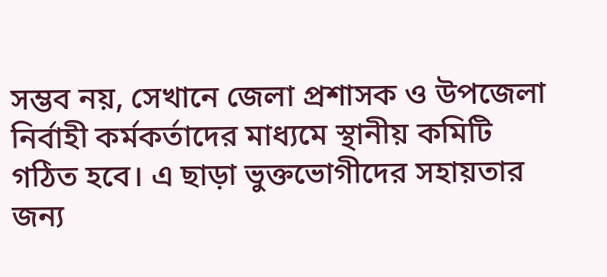সম্ভব নয়, সেখানে জেলা প্রশাসক ও উপজেলা নির্বাহী কর্মকর্তাদের মাধ্যমে স্থানীয় কমিটি গঠিত হবে। এ ছাড়া ভুক্তভোগীদের সহায়তার জন্য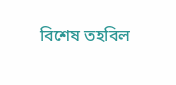বিশেষ তহবিল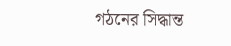গঠনের সিদ্ধান্ত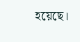হয়েছে।